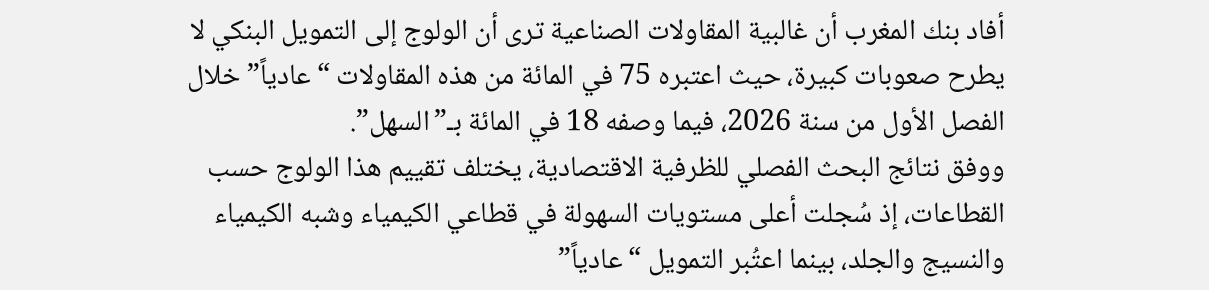أفاد بنك المغرب أن غالبية المقاولات الصناعية ترى أن الولوج إلى التمويل البنكي لا يطرح صعوبات كبيرة، حيث اعتبره 75 في المائة من هذه المقاولات “عادياً” خلال الفصل الأول من سنة 2026، فيما وصفه 18 في المائة بـ”السهل”.
ووفق نتائج البحث الفصلي للظرفية الاقتصادية، يختلف تقييم هذا الولوج حسب القطاعات، إذ سُجلت أعلى مستويات السهولة في قطاعي الكيمياء وشبه الكيمياء والنسيج والجلد، بينما اعتُبر التمويل “عادياً”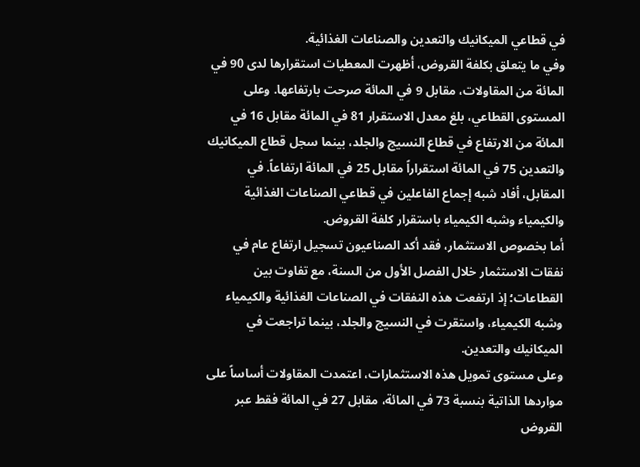في قطاعي الميكانيك والتعدين والصناعات الغذائية.
وفي ما يتعلق بكلفة القروض، أظهرت المعطيات استقرارها لدى 90 في المائة من المقاولات، مقابل 9 في المائة صرحت بارتفاعها. وعلى المستوى القطاعي، بلغ معدل الاستقرار 81 في المائة مقابل 16 في المائة من الارتفاع في قطاع النسيج والجلد، بينما سجل قطاع الميكانيك والتعدين 75 في المائة استقراراً مقابل 25 في المائة ارتفاعاً. في المقابل، أفاد شبه إجماع الفاعلين في قطاعي الصناعات الغذائية والكيمياء وشبه الكيمياء باستقرار كلفة القروض.
أما بخصوص الاستثمار، فقد أكد الصناعيون تسجيل ارتفاع عام في نفقات الاستثمار خلال الفصل الأول من السنة، مع تفاوت بين القطاعات؛ إذ ارتفعت هذه النفقات في الصناعات الغذائية والكيمياء وشبه الكيمياء، واستقرت في النسيج والجلد، بينما تراجعت في الميكانيك والتعدين.
وعلى مستوى تمويل هذه الاستثمارات، اعتمدت المقاولات أساساً على مواردها الذاتية بنسبة 73 في المائة، مقابل 27 في المائة فقط عبر القروض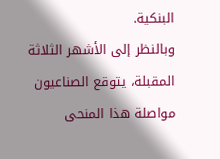البنكية.
وبالنظر إلى الأشهر الثلاثة المقبلة، يتوقع الصناعيون مواصلة هذا المنحى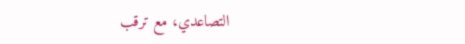التصاعدي، مع ترقب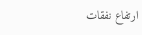ارتفاع نفقات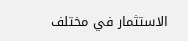الاستثمار في مختلف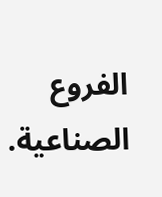الفروع الصناعية.